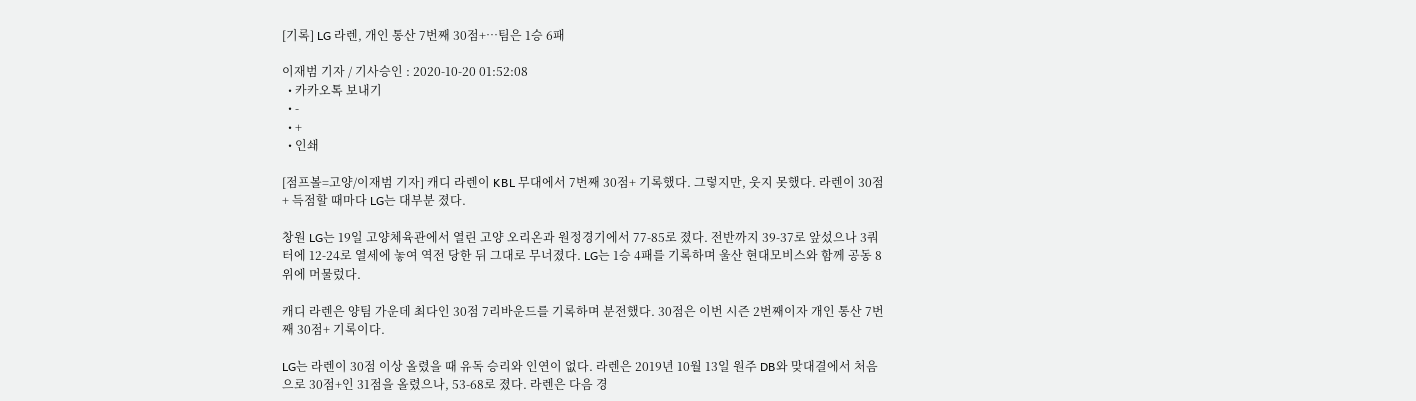[기록] LG 라렌, 개인 통산 7번째 30점+…팀은 1승 6패

이재범 기자 / 기사승인 : 2020-10-20 01:52:08
  • 카카오톡 보내기
  • -
  • +
  • 인쇄

[점프볼=고양/이재범 기자] 캐디 라렌이 KBL 무대에서 7번째 30점+ 기록했다. 그렇지만, 웃지 못했다. 라렌이 30점+ 득점할 때마다 LG는 대부분 졌다.

창원 LG는 19일 고양체육관에서 열린 고양 오리온과 원정경기에서 77-85로 졌다. 전반까지 39-37로 앞섰으나 3쿼터에 12-24로 열세에 놓여 역전 당한 뒤 그대로 무너졌다. LG는 1승 4패를 기록하며 울산 현대모비스와 함께 공동 8위에 머물렀다.

캐디 라렌은 양팀 가운데 최다인 30점 7리바운드를 기록하며 분전했다. 30점은 이번 시즌 2번째이자 개인 통산 7번째 30점+ 기록이다.

LG는 라렌이 30점 이상 올렸을 때 유독 승리와 인연이 없다. 라렌은 2019년 10월 13일 원주 DB와 맞대결에서 처음으로 30점+인 31점을 올렸으나, 53-68로 졌다. 라렌은 다음 경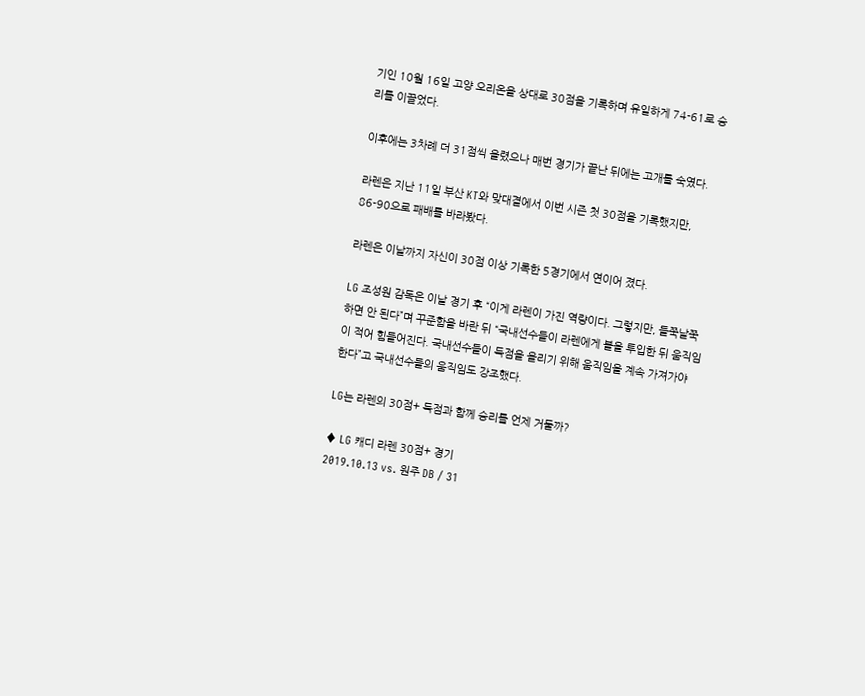기인 10월 16일 고양 오리온을 상대로 30점을 기록하며 유일하게 74-61로 승리를 이끌었다.

이후에는 3차례 더 31점씩 올렸으나 매번 경기가 끝난 뒤에는 고개를 숙였다.

라렌은 지난 11일 부산 KT와 맞대결에서 이번 시즌 첫 30점을 기록했지만, 86-90으로 패배를 바라봤다.

라렌은 이날까지 자신이 30점 이상 기록한 5경기에서 연이어 졌다.

LG 조성원 감독은 이날 경기 후 “이게 라렌이 가진 역량이다. 그렇지만, 들쭉날쭉하면 안 된다”며 꾸준함을 바란 뒤 “국내선수들이 라렌에게 볼을 투입한 뒤 움직임이 적어 힘들어진다. 국내선수들이 득점을 올리기 위해 움직임을 계속 가져가야 한다”고 국내선수들의 움직임도 강조했다.

LG는 라렌의 30점+ 득점과 함께 승리를 언제 거둘까?

♦ LG 캐디 라렌 30점+ 경기
2019.10.13 vs. 원주 DB / 31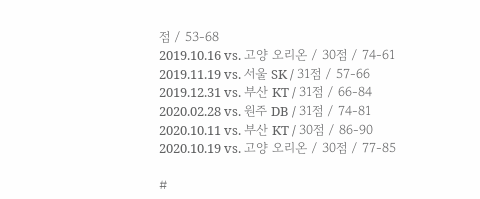점 / 53-68
2019.10.16 vs. 고양 오리온 / 30점 / 74-61
2019.11.19 vs. 서울 SK / 31점 / 57-66
2019.12.31 vs. 부산 KT / 31점 / 66-84
2020.02.28 vs. 원주 DB / 31점 / 74-81
2020.10.11 vs. 부산 KT / 30점 / 86-90
2020.10.19 vs. 고양 오리온 / 30점 / 77-85

#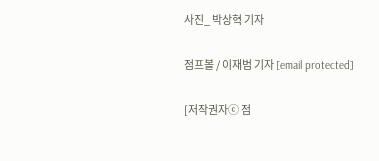사진_ 박상혁 기자

점프볼 / 이재범 기자 [email protected]

[저작권자ⓒ 점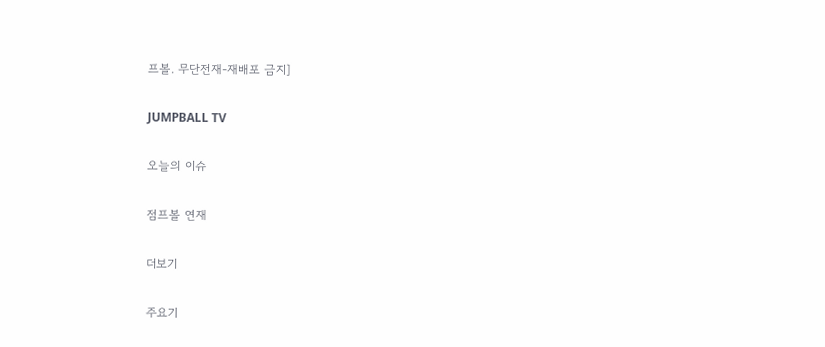프볼. 무단전재-재배포 금지]

JUMPBALL TV

오늘의 이슈

점프볼 연재

더보기

주요기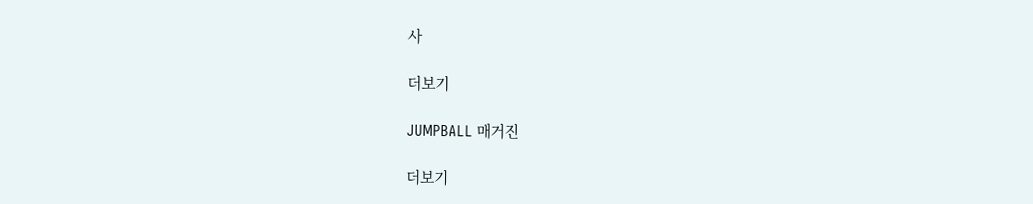사

더보기

JUMPBALL 매거진

더보기